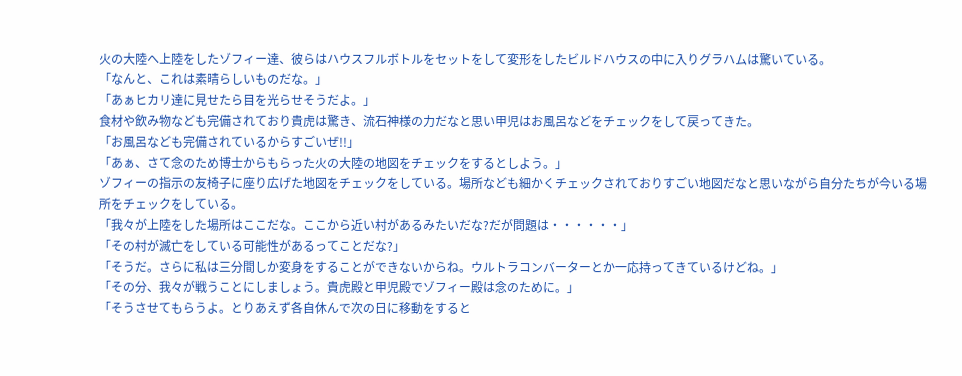火の大陸へ上陸をしたゾフィー達、彼らはハウスフルボトルをセットをして変形をしたビルドハウスの中に入りグラハムは驚いている。
「なんと、これは素晴らしいものだな。」
「あぁヒカリ達に見せたら目を光らせそうだよ。」
食材や飲み物なども完備されており貴虎は驚き、流石神様の力だなと思い甲児はお風呂などをチェックをして戻ってきた。
「お風呂なども完備されているからすごいぜ!!」
「あぁ、さて念のため博士からもらった火の大陸の地図をチェックをするとしよう。」
ゾフィーの指示の友椅子に座り広げた地図をチェックをしている。場所なども細かくチェックされておりすごい地図だなと思いながら自分たちが今いる場所をチェックをしている。
「我々が上陸をした場所はここだな。ここから近い村があるみたいだな?だが問題は・・・・・・」
「その村が滅亡をしている可能性があるってことだな?」
「そうだ。さらに私は三分間しか変身をすることができないからね。ウルトラコンバーターとか一応持ってきているけどね。」
「その分、我々が戦うことにしましょう。貴虎殿と甲児殿でゾフィー殿は念のために。」
「そうさせてもらうよ。とりあえず各自休んで次の日に移動をすると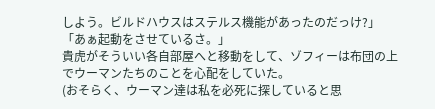しよう。ビルドハウスはステルス機能があったのだっけ?」
「あぁ起動をさせているさ。」
貴虎がそういい各自部屋へと移動をして、ゾフィーは布団の上でウーマンたちのことを心配をしていた。
(おそらく、ウーマン達は私を必死に探していると思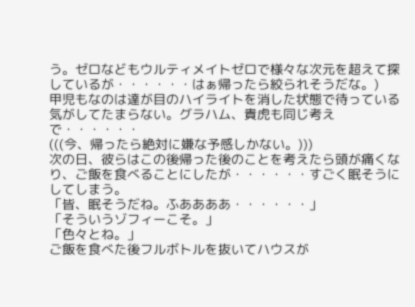う。ゼロなどもウルティメイトゼロで様々な次元を超えて探しているが・・・・・・はぁ帰ったら絞られそうだな。)
甲児もなのは達が目のハイライトを消した状態で待っている気がしてたまらない。グラハム、貴虎も同じ考えで・・・・・・
(((今、帰ったら絶対に嫌な予感しかない。)))
次の日、彼らはこの後帰った後のことを考えたら頭が痛くなり、ご飯を食べることにしたが・・・・・・すごく眠そうにしてしまう。
「皆、眠そうだね。ふああああ・・・・・・」
「そういうゾフィーこそ。」
「色々とね。」
ご飯を食べた後フルボトルを抜いてハウスが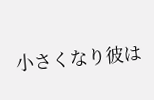小さくなり彼は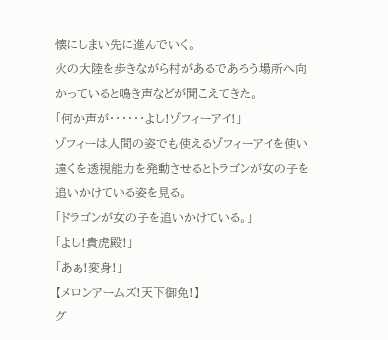懐にしまい先に進んでいく。
火の大陸を歩きながら村があるであろう場所へ向かっていると鳴き声などが聞こえてきた。
「何か声が・・・・・・よし!ゾフィーアイ!」
ゾフィーは人間の姿でも使えるゾフィーアイを使い遠くを透視能力を発動させるとトラゴンが女の子を追いかけている姿を見る。
「ドラゴンが女の子を追いかけている。」
「よし!貴虎殿!」
「あぁ!変身!」
【メロンアームズ!天下御免!】
グ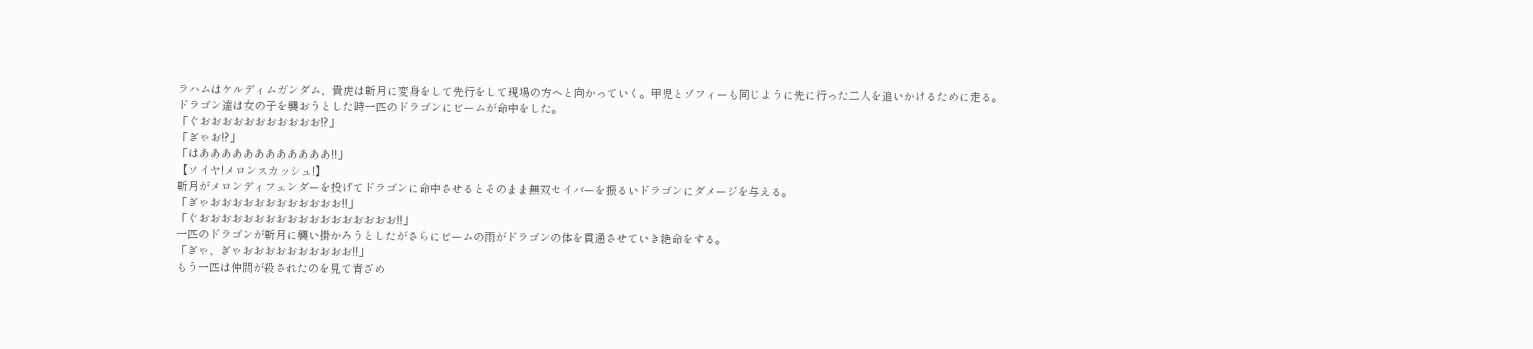ラハムはケルディムガンダム、貴虎は斬月に変身をして先行をして現場の方へと向かっていく。甲児とゾフィーも同じように先に行った二人を追いかけるために走る。
ドラゴン達は女の子を襲おうとした時一匹のドラゴンにビームが命中をした。
「ぐおおおおおおおおおおお!?」
「ぎゃお!?」
「はああああああああああああ!!」
【ソイヤ!メロンスカッシュ!】
斬月がメロンディフェンダーを投げてドラゴンに命中させるとそのまま無双セイバーを振るいドラゴンにダメージを与える。
「ぎゃおおおおおおおおおおおお!!」
「ぐおおおおおおおおおおおおおおおおおお!!」
一匹のドラゴンが斬月に襲い掛かろうとしたがさらにビームの雨がドラゴンの体を貫通させていき絶命をする。
「ぎゃ、ぎゃおおおおおおおおおお!!」
もう一匹は仲間が殺されたのを見て青ざめ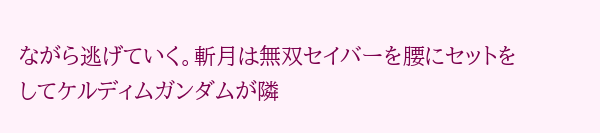ながら逃げていく。斬月は無双セイバーを腰にセットをしてケルディムガンダムが隣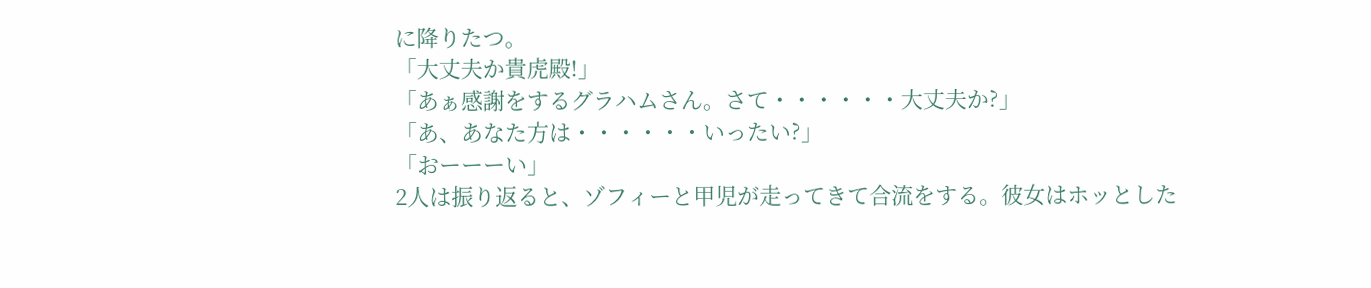に降りたつ。
「大丈夫か貴虎殿!」
「あぁ感謝をするグラハムさん。さて・・・・・・大丈夫か?」
「あ、あなた方は・・・・・・いったい?」
「おーーーい」
2人は振り返ると、ゾフィーと甲児が走ってきて合流をする。彼女はホッとした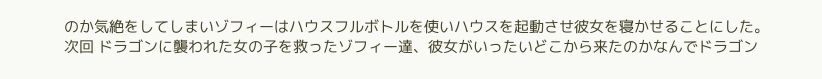のか気絶をしてしまいゾフィーはハウスフルボトルを使いハウスを起動させ彼女を寝かせることにした。
次回 ドラゴンに襲われた女の子を救ったゾフィー達、彼女がいったいどこから来たのかなんでドラゴン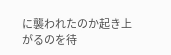に襲われたのか起き上がるのを待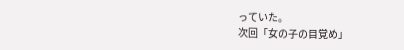っていた。
次回「女の子の目覚め」